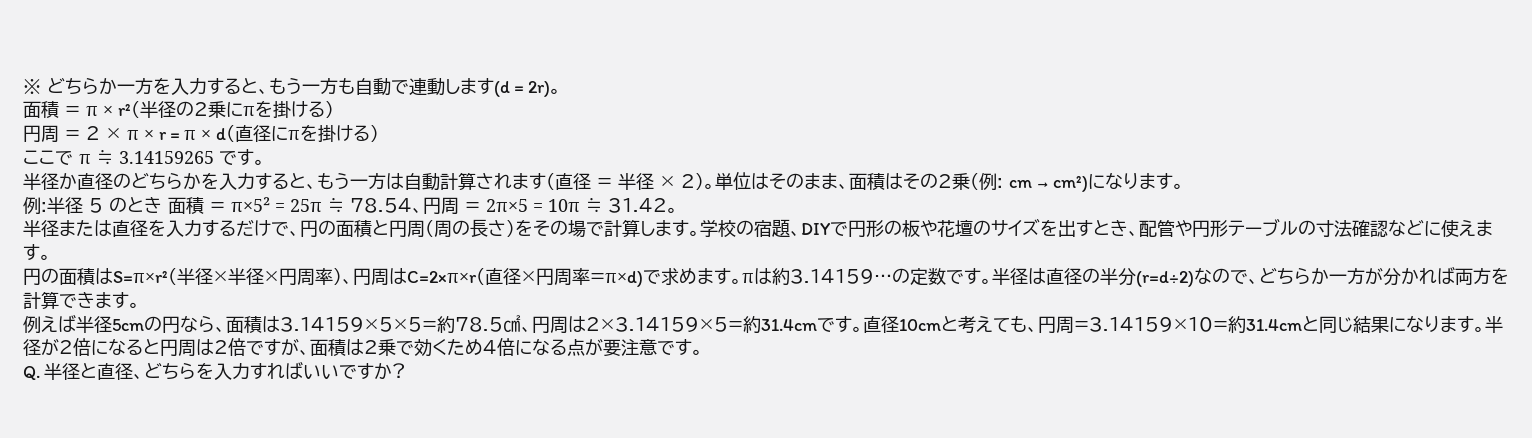※ どちらか一方を入力すると、もう一方も自動で連動します(d = 2r)。
面積 = π × r²(半径の2乗にπを掛ける)
円周 = 2 × π × r = π × d(直径にπを掛ける)
ここで π ≒ 3.14159265 です。
半径か直径のどちらかを入力すると、もう一方は自動計算されます(直径 = 半径 × 2)。単位はそのまま、面積はその2乗(例: cm → cm²)になります。
例:半径 5 のとき 面積 = π×5² = 25π ≒ 78.54、円周 = 2π×5 = 10π ≒ 31.42。
半径または直径を入力するだけで、円の面積と円周(周の長さ)をその場で計算します。学校の宿題、DIYで円形の板や花壇のサイズを出すとき、配管や円形テーブルの寸法確認などに使えます。
円の面積はS=π×r²(半径×半径×円周率)、円周はC=2×π×r(直径×円周率=π×d)で求めます。πは約3.14159…の定数です。半径は直径の半分(r=d÷2)なので、どちらか一方が分かれば両方を計算できます。
例えば半径5cmの円なら、面積は3.14159×5×5=約78.5㎠、円周は2×3.14159×5=約31.4cmです。直径10cmと考えても、円周=3.14159×10=約31.4cmと同じ結果になります。半径が2倍になると円周は2倍ですが、面積は2乗で効くため4倍になる点が要注意です。
Q. 半径と直径、どちらを入力すればいいですか?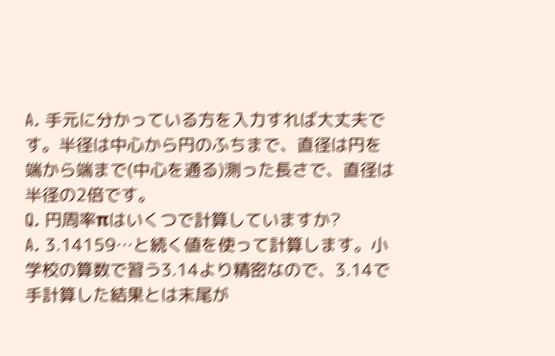A. 手元に分かっている方を入力すれば大丈夫です。半径は中心から円のふちまで、直径は円を端から端まで(中心を通る)測った長さで、直径は半径の2倍です。
Q. 円周率πはいくつで計算していますか?
A. 3.14159…と続く値を使って計算します。小学校の算数で習う3.14より精密なので、3.14で手計算した結果とは末尾が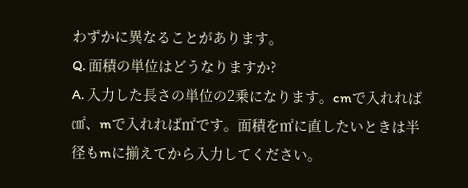わずかに異なることがあります。
Q. 面積の単位はどうなりますか?
A. 入力した長さの単位の2乗になります。cmで入れれば㎠、mで入れれば㎡です。面積を㎡に直したいときは半径もmに揃えてから入力してください。